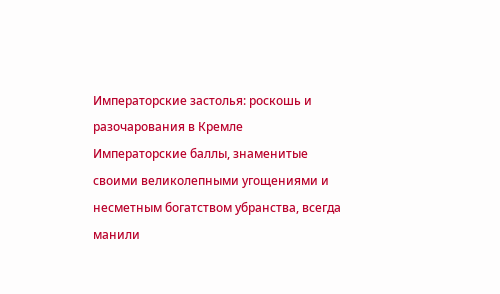Императорские застолья: роскошь и разочарования в Кремле
Императорские баллы, знаменитые своими великолепными угощениями и несметным богатством убранства, всегда манили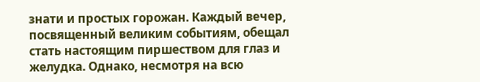знати и простых горожан. Каждый вечер, посвященный великим событиям, обещал стать настоящим пиршеством для глаз и желудка. Однако, несмотря на всю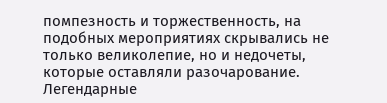помпезность и торжественность, на подобных мероприятиях скрывались не только великолепие, но и недочеты, которые оставляли разочарование. Легендарные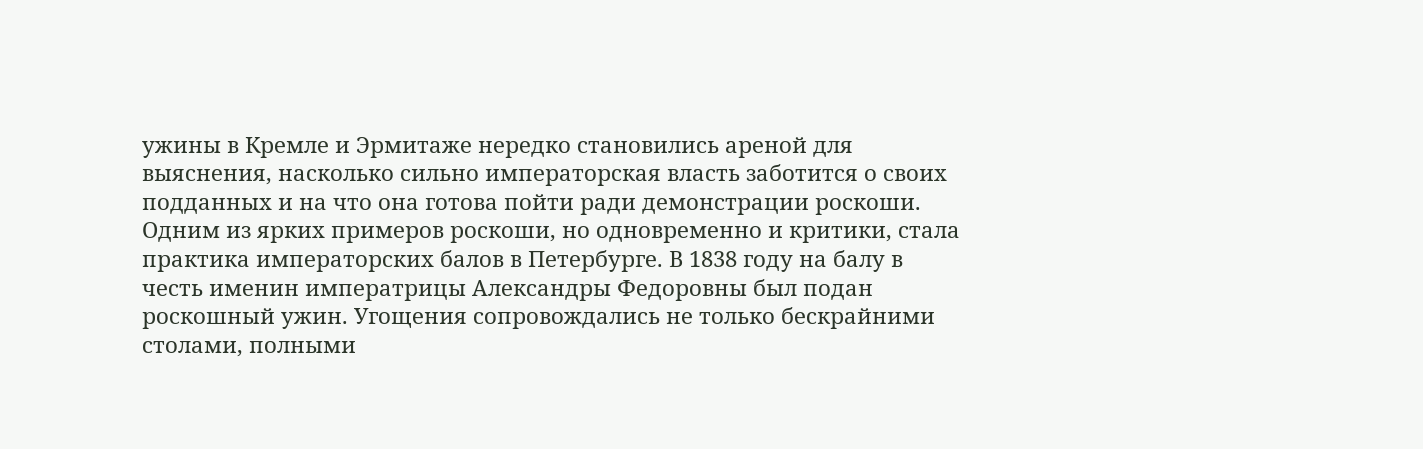ужины в Кремле и Эрмитаже нередко становились ареной для выяснения, насколько сильно императорская власть заботится о своих подданных и на что она готова пойти ради демонстрации роскоши.
Одним из ярких примеров роскоши, но одновременно и критики, стала практика императорских балов в Петербурге. В 1838 году на балу в честь именин императрицы Александры Федоровны был подан роскошный ужин. Угощения сопровождались не только бескрайними столами, полными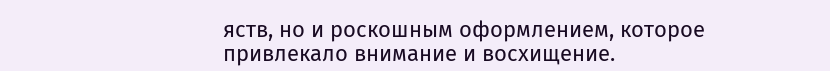яств, но и роскошным оформлением, которое привлекало внимание и восхищение.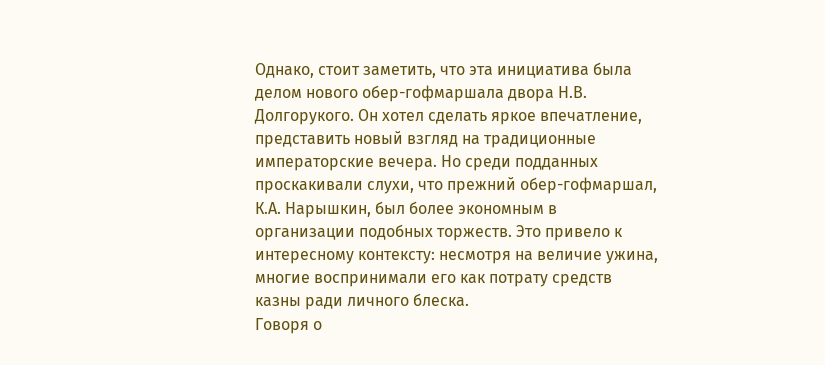Однако, стоит заметить, что эта инициатива была делом нового обер-гофмаршала двора Н.В. Долгорукого. Он хотел сделать яркое впечатление, представить новый взгляд на традиционные императорские вечера. Но среди подданных проскакивали слухи, что прежний обер-гофмаршал, К.А. Нарышкин, был более экономным в организации подобных торжеств. Это привело к интересному контексту: несмотря на величие ужина, многие воспринимали его как потрату средств казны ради личного блеска.
Говоря о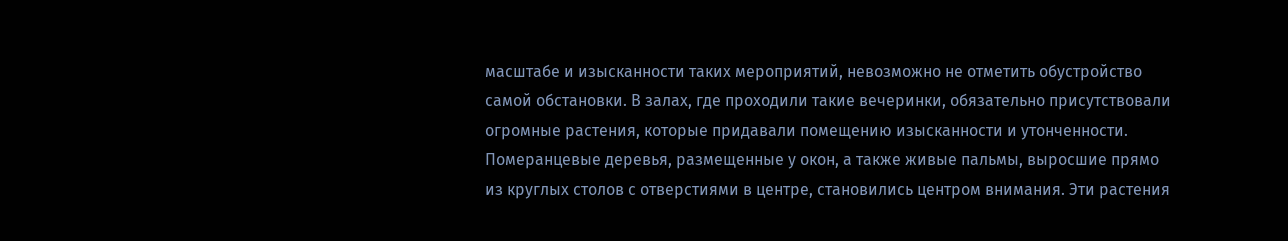масштабе и изысканности таких мероприятий, невозможно не отметить обустройство самой обстановки. В залах, где проходили такие вечеринки, обязательно присутствовали огромные растения, которые придавали помещению изысканности и утонченности. Померанцевые деревья, размещенные у окон, а также живые пальмы, выросшие прямо из круглых столов с отверстиями в центре, становились центром внимания. Эти растения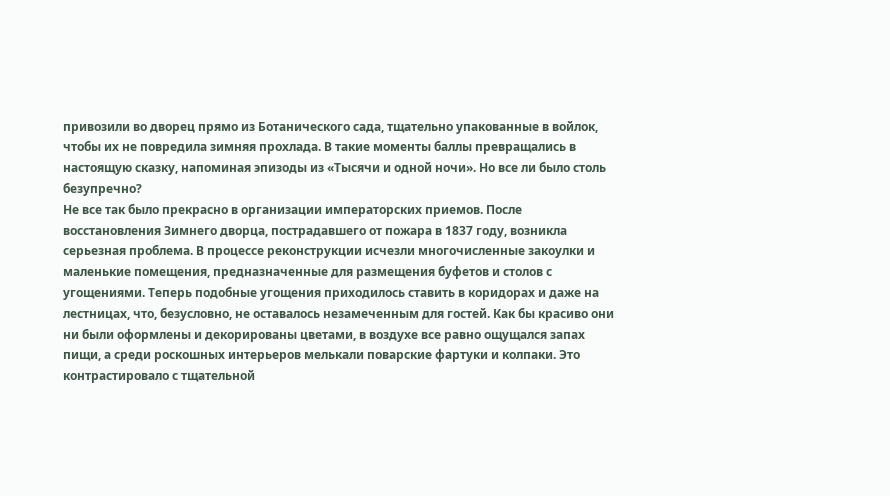привозили во дворец прямо из Ботанического сада, тщательно упакованные в войлок, чтобы их не повредила зимняя прохлада. В такие моменты баллы превращались в настоящую сказку, напоминая эпизоды из «Тысячи и одной ночи». Но все ли было столь безупречно?
Не все так было прекрасно в организации императорских приемов. После восстановления Зимнего дворца, пострадавшего от пожара в 1837 году, возникла серьезная проблема. В процессе реконструкции исчезли многочисленные закоулки и маленькие помещения, предназначенные для размещения буфетов и столов с угощениями. Теперь подобные угощения приходилось ставить в коридорах и даже на лестницах, что, безусловно, не оставалось незамеченным для гостей. Как бы красиво они ни были оформлены и декорированы цветами, в воздухе все равно ощущался запах пищи, а среди роскошных интерьеров мелькали поварские фартуки и колпаки. Это контрастировало с тщательной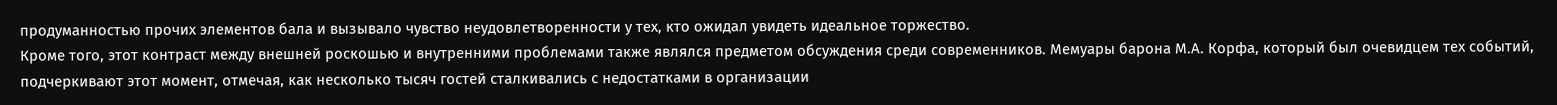продуманностью прочих элементов бала и вызывало чувство неудовлетворенности у тех, кто ожидал увидеть идеальное торжество.
Кроме того, этот контраст между внешней роскошью и внутренними проблемами также являлся предметом обсуждения среди современников. Мемуары барона М.А. Корфа, который был очевидцем тех событий, подчеркивают этот момент, отмечая, как несколько тысяч гостей сталкивались с недостатками в организации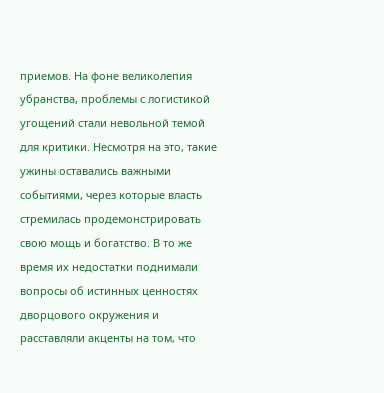приемов. На фоне великолепия убранства, проблемы с логистикой угощений стали невольной темой для критики. Несмотря на это, такие ужины оставались важными событиями, через которые власть стремилась продемонстрировать свою мощь и богатство. В то же время их недостатки поднимали вопросы об истинных ценностях дворцового окружения и расставляли акценты на том, что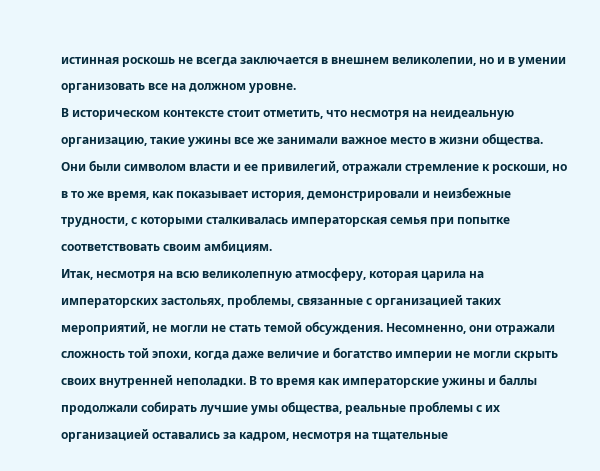истинная роскошь не всегда заключается в внешнем великолепии, но и в умении организовать все на должном уровне.
В историческом контексте стоит отметить, что несмотря на неидеальную организацию, такие ужины все же занимали важное место в жизни общества. Они были символом власти и ее привилегий, отражали стремление к роскоши, но в то же время, как показывает история, демонстрировали и неизбежные трудности, с которыми сталкивалась императорская семья при попытке соответствовать своим амбициям.
Итак, несмотря на всю великолепную атмосферу, которая царила на императорских застольях, проблемы, связанные с организацией таких мероприятий, не могли не стать темой обсуждения. Несомненно, они отражали сложность той эпохи, когда даже величие и богатство империи не могли скрыть своих внутренней неполадки. В то время как императорские ужины и баллы продолжали собирать лучшие умы общества, реальные проблемы с их организацией оставались за кадром, несмотря на тщательные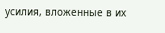усилия, вложенные в их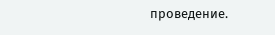проведение.